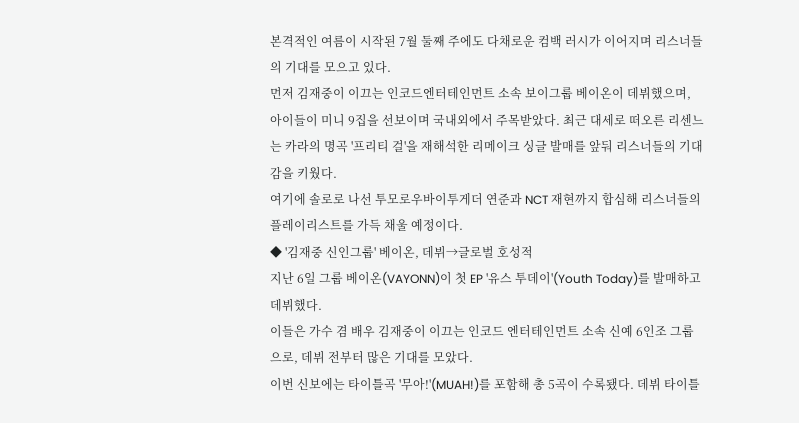본격적인 여름이 시작된 7월 둘째 주에도 다채로운 컴백 러시가 이어지며 리스너들의 기대를 모으고 있다.
먼저 김재중이 이끄는 인코드엔터테인먼트 소속 보이그룹 베이온이 데뷔했으며, 아이들이 미니 9집을 선보이며 국내외에서 주목받았다. 최근 대세로 떠오른 리센느는 카라의 명곡 '프리티 걸'을 재해석한 리메이크 싱글 발매를 앞둬 리스너들의 기대감을 키웠다.
여기에 솔로로 나선 투모로우바이투게더 연준과 NCT 재현까지 합심해 리스너들의 플레이리스트를 가득 채울 예정이다.
◆ '김재중 신인그룹' 베이온, 데뷔→글로벌 호성적
지난 6일 그룹 베이온(VAYONN)이 첫 EP '유스 투데이'(Youth Today)를 발매하고 데뷔했다.
이들은 가수 겸 배우 김재중이 이끄는 인코드 엔터테인먼트 소속 신예 6인조 그룹으로, 데뷔 전부터 많은 기대를 모았다.
이번 신보에는 타이틀곡 '무아!'(MUAH!)를 포함해 총 5곡이 수록됐다. 데뷔 타이틀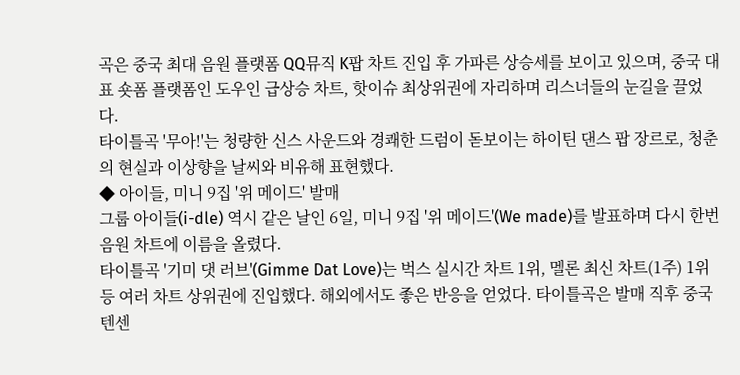곡은 중국 최대 음원 플랫폼 QQ뮤직 K팝 차트 진입 후 가파른 상승세를 보이고 있으며, 중국 대표 숏폼 플랫폼인 도우인 급상승 차트, 핫이슈 최상위권에 자리하며 리스너들의 눈길을 끌었다.
타이틀곡 '무아!'는 청량한 신스 사운드와 경쾌한 드럼이 돋보이는 하이틴 댄스 팝 장르로, 청춘의 현실과 이상향을 날씨와 비유해 표현했다.
◆ 아이들, 미니 9집 '위 메이드' 발매
그룹 아이들(i-dle) 역시 같은 날인 6일, 미니 9집 '위 메이드'(We made)를 발표하며 다시 한번 음원 차트에 이름을 올렸다.
타이틀곡 '기미 댓 러브'(Gimme Dat Love)는 벅스 실시간 차트 1위, 멜론 최신 차트(1주) 1위 등 여러 차트 상위권에 진입했다. 해외에서도 좋은 반응을 얻었다. 타이틀곡은 발매 직후 중국 텐센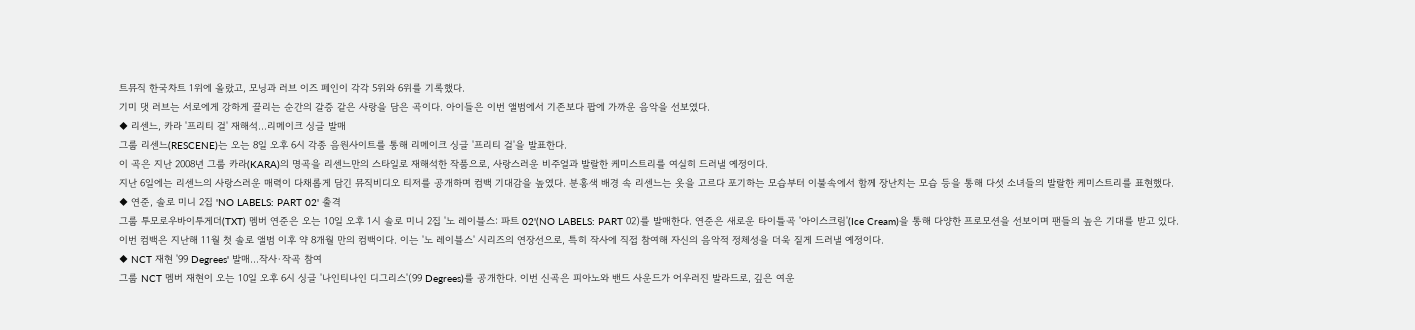트뮤직 한국차트 1위에 올랐고, 모닝과 러브 이즈 페인이 각각 5위와 6위를 기록했다.
기미 댓 러브는 서로에게 강하게 끌리는 순간의 갈증 같은 사랑을 담은 곡이다. 아이들은 이번 앨범에서 기존보다 팝에 가까운 음악을 선보였다.
◆ 리센느, 카라 '프리티 걸' 재해석…리메이크 싱글 발매
그룹 리센느(RESCENE)는 오는 8일 오후 6시 각종 음원사이트를 통해 리메이크 싱글 '프리티 걸'을 발표한다.
이 곡은 지난 2008년 그룹 카라(KARA)의 명곡을 리센느만의 스타일로 재해석한 작품으로, 사랑스러운 비주얼과 발랄한 케미스트리를 여실히 드러낼 예정이다.
지난 6일에는 리센느의 사랑스러운 매력이 다채롭게 담긴 뮤직비디오 티저를 공개하며 컴백 기대감을 높였다. 분홍색 배경 속 리센느는 옷을 고르다 포기하는 모습부터 이불속에서 함께 장난치는 모습 등을 통해 다섯 소녀들의 발랄한 케미스트리를 표현했다.
◆ 연준, 솔로 미니 2집 'NO LABELS: PART 02' 출격
그룹 투모로우바이투게더(TXT) 멤버 연준은 오는 10일 오후 1시 솔로 미니 2집 '노 레이블스: 파트 02'(NO LABELS: PART 02)를 발매한다. 연준은 새로운 타이틀곡 '아이스크림'(Ice Cream)을 통해 다양한 프로모션을 선보이며 팬들의 높은 기대를 받고 있다.
이번 컴백은 지난해 11월 첫 솔로 앨범 이후 약 8개월 만의 컴백이다. 이는 '노 레이블스' 시리즈의 연장선으로, 특히 작사에 직접 참여해 자신의 음악적 정체성을 더욱 짙게 드러낼 예정이다.
◆ NCT 재현 '99 Degrees' 발매…작사·작곡 참여
그룹 NCT 멤버 재현이 오는 10일 오후 6시 싱글 '나인티나인 디그리스'(99 Degrees)를 공개한다. 이번 신곡은 피아노와 밴드 사운드가 어우러진 발라드로, 깊은 여운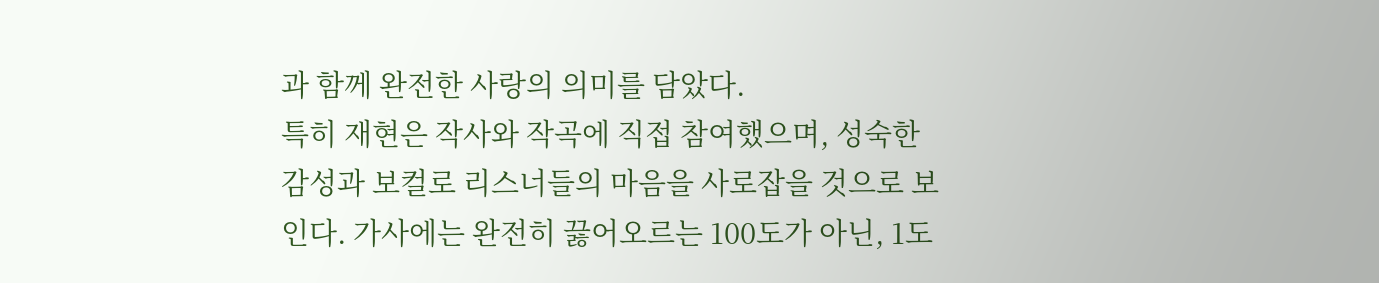과 함께 완전한 사랑의 의미를 담았다.
특히 재현은 작사와 작곡에 직접 참여했으며, 성숙한 감성과 보컬로 리스너들의 마음을 사로잡을 것으로 보인다. 가사에는 완전히 끓어오르는 100도가 아닌, 1도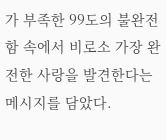가 부족한 99도의 불완전함 속에서 비로소 가장 완전한 사랑을 발견한다는 메시지를 담았다.